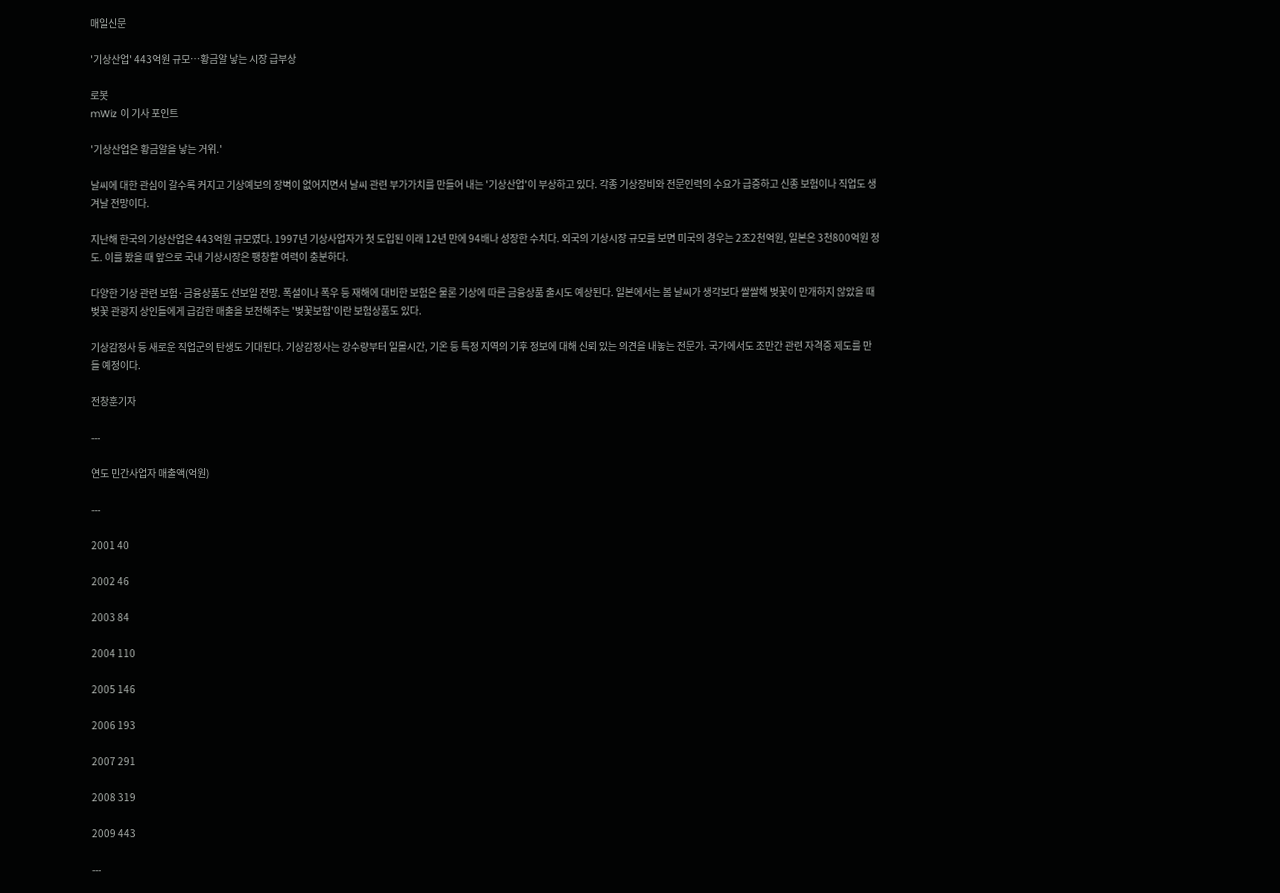매일신문

'기상산업' 443억원 규모…황금알 낳는 시장 급부상

로봇
mWiz 이 기사 포인트

'기상산업은 황금알을 낳는 거위.'

날씨에 대한 관심이 갈수록 커지고 기상예보의 장벽이 없어지면서 날씨 관련 부가가치를 만들어 내는 '기상산업'이 부상하고 있다. 각종 기상장비와 전문인력의 수요가 급증하고 신종 보험이나 직업도 생겨날 전망이다.

지난해 한국의 기상산업은 443억원 규모였다. 1997년 기상사업자가 첫 도입된 이래 12년 만에 94배나 성장한 수치다. 외국의 기상시장 규모를 보면 미국의 경우는 2조2천억원, 일본은 3천800억원 정도. 이를 봤을 때 앞으로 국내 기상시장은 팽창할 여력이 충분하다.

다양한 기상 관련 보험·금융상품도 선보일 전망. 폭설이나 폭우 등 재해에 대비한 보험은 물론 기상에 따른 금융상품 출시도 예상된다. 일본에서는 봄 날씨가 생각보다 쌀쌀해 벚꽃이 만개하지 않았을 때 벚꽃 관광지 상인들에게 급감한 매출을 보전해주는 '벚꽃보험'이란 보험상품도 있다.

기상감정사 등 새로운 직업군의 탄생도 기대된다. 기상감정사는 강수량부터 일몰시간, 기온 등 특정 지역의 기후 정보에 대해 신뢰 있는 의견을 내놓는 전문가. 국가에서도 조만간 관련 자격증 제도를 만들 예정이다.

전창훈기자

---

연도 민간사업자 매출액(억원)

---

2001 40

2002 46

2003 84

2004 110

2005 146

2006 193

2007 291

2008 319

2009 443

---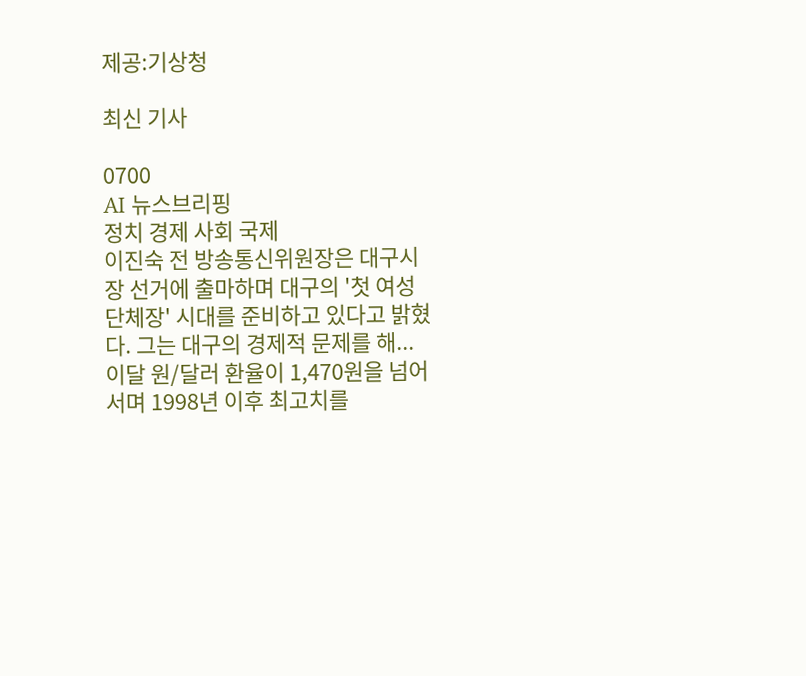제공:기상청

최신 기사

0700
AI 뉴스브리핑
정치 경제 사회 국제
이진숙 전 방송통신위원장은 대구시장 선거에 출마하며 대구의 '첫 여성 단체장' 시대를 준비하고 있다고 밝혔다. 그는 대구의 경제적 문제를 해...
이달 원/달러 환율이 1,470원을 넘어서며 1998년 이후 최고치를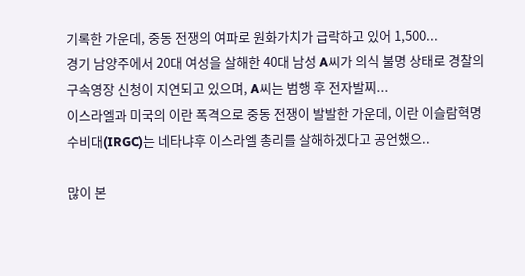기록한 가운데, 중동 전쟁의 여파로 원화가치가 급락하고 있어 1,500...
경기 남양주에서 20대 여성을 살해한 40대 남성 A씨가 의식 불명 상태로 경찰의 구속영장 신청이 지연되고 있으며, A씨는 범행 후 전자발찌...
이스라엘과 미국의 이란 폭격으로 중동 전쟁이 발발한 가운데, 이란 이슬람혁명수비대(IRGC)는 네타냐후 이스라엘 총리를 살해하겠다고 공언했으..

많이 본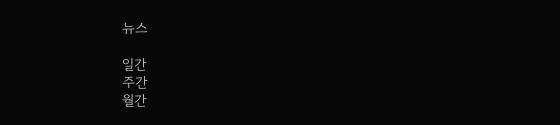뉴스

일간
주간
월간